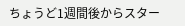ちょうど1週間後からスター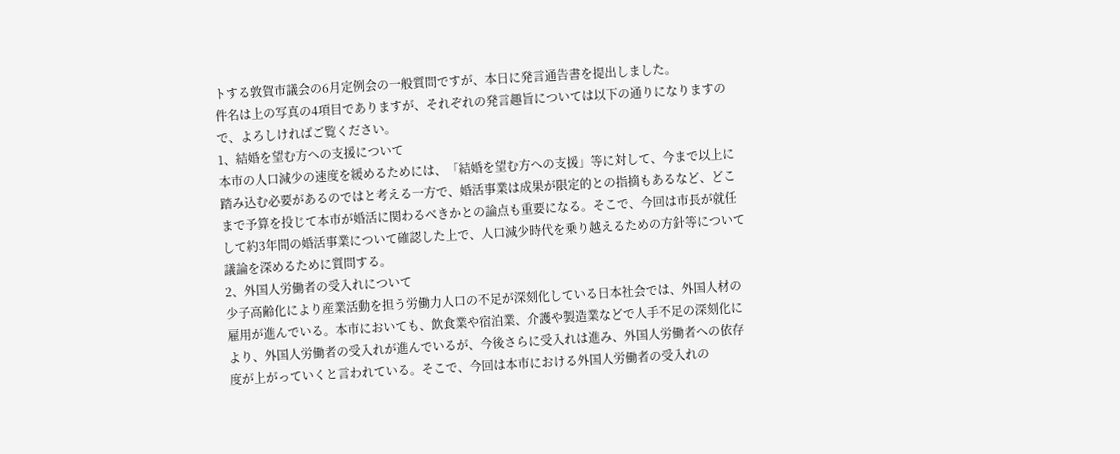トする敦賀市議会の6月定例会の一般質問ですが、本日に発言通告書を提出しました。
件名は上の写真の4項目でありますが、それぞれの発言趣旨については以下の通りになりますので、よろしければご覧ください。
1、結婚を望む方への支援について
本市の人口減少の速度を緩めるためには、「結婚を望む方への支援」等に対して、今まで以上に踏み込む必要があるのではと考える一方で、婚活事業は成果が限定的との指摘もあるなど、どこまで予算を投じて本市が婚活に関わるべきかとの論点も重要になる。そこで、今回は市長が就任して約3年間の婚活事業について確認した上で、人口減少時代を乗り越えるための方針等について議論を深めるために質問する。
2、外国人労働者の受入れについて
少子高齢化により産業活動を担う労働力人口の不足が深刻化している日本社会では、外国人材の雇用が進んでいる。本市においても、飲食業や宿泊業、介護や製造業などで人手不足の深刻化により、外国人労働者の受入れが進んでいるが、今後さらに受入れは進み、外国人労働者への依存度が上がっていくと言われている。そこで、今回は本市における外国人労働者の受入れの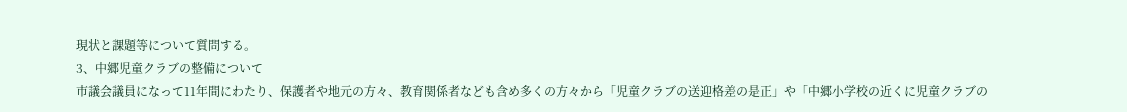現状と課題等について質問する。
3、中郷児童クラブの整備について
市議会議員になって11年間にわたり、保護者や地元の方々、教育関係者なども含め多くの方々から「児童クラブの送迎格差の是正」や「中郷小学校の近くに児童クラブの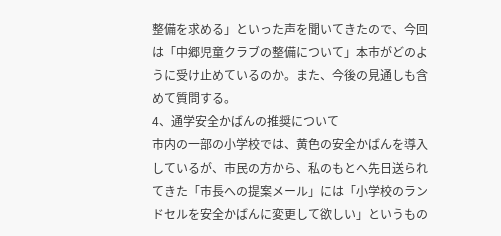整備を求める」といった声を聞いてきたので、今回は「中郷児童クラブの整備について」本市がどのように受け止めているのか。また、今後の見通しも含めて質問する。
4、通学安全かばんの推奨について
市内の一部の小学校では、黄色の安全かばんを導入しているが、市民の方から、私のもとへ先日送られてきた「市長への提案メール」には「小学校のランドセルを安全かばんに変更して欲しい」というもの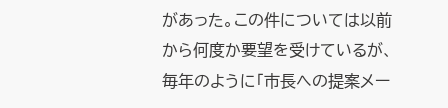があった。この件については以前から何度か要望を受けているが、毎年のように「市長への提案メー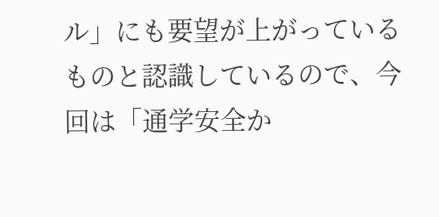ル」にも要望が上がっているものと認識しているので、今回は「通学安全か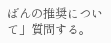ばんの推奨について」質問する。